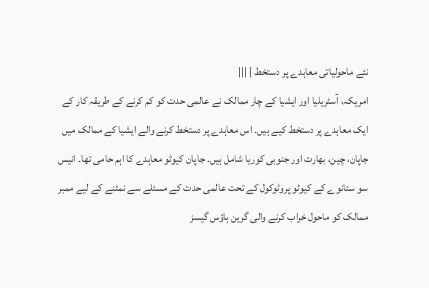نئے ماحولیاتی معاہدے پر دستخط | |||
امریکہ، آسٹریلیا اور ایشیا کے چار ممالک نے عالمی حدت کو کم کرنے کے طریقہ کار کے ایک معاہدے پر دستخط کیے ہیں۔ اس معاہدے پر دستخط کرنے والے ایشیا کے ممالک میں جاپان، چین، بھارت اور جنوبی کوریا شامل ہیں۔ جاپان کیوٹو معاہدے کا اہم حامی تھا۔ انیس سو ستانوے کے کیوٹو پروٹوکول کے تحت عالمی حدت کے مسئلے سے نمٹنے کے لیے ممبر ممالک کو ماحول خراب کرنے والی گرین ہاؤس گیسز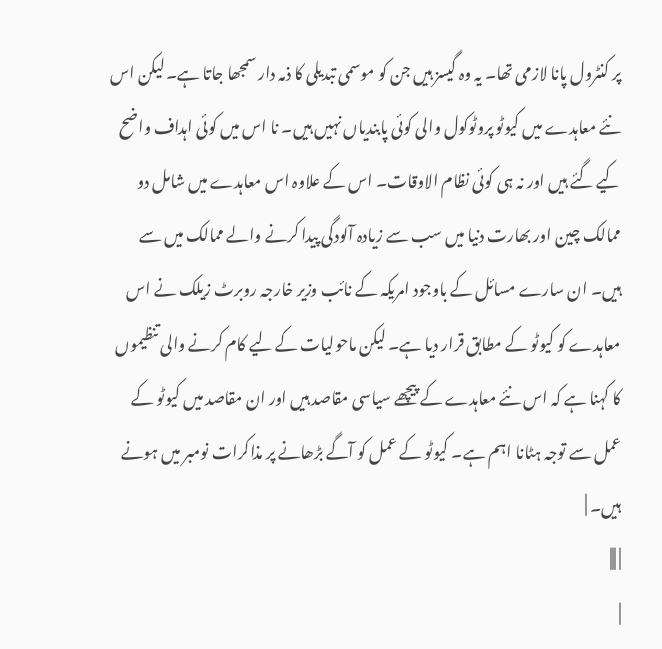پر کنٹرول پانا لازمی تھا۔ یہ وہ گیسز ہیں جن کو موسمی تبدیلی کا ذمہ دار سمجھا جاتا ہے۔ لیکن اس نئے معاہدے میں کیوٹو پروٹوکول والی کوئی پابندیاں نہیں ہیں۔ نا اس میں کوئی اہداف واضح کیے گئے ہیں اور نہ ہی کوئی نظام الاوقات۔ اس کے علاوہ اس معاہدے میں شامل دو ممالک چین اور بھارت دنیا میں سب سے زیادہ آلودگی پیدا کرنے والے ممالک میں سے ہیں۔ ان سارے مسائل کے باوجود امریکہ کے نائب وزیر خارجہ روبرٹ زیلک نے اس معاہدے کو کیوٹو کے مطابق قرار دیا ہے۔ لیکن ماحولیات کے لیے کام کرنے والی تنظیموں کا کہنا ہے کہ اس نئے معاہدے کے پیچھے سیاسی مقاصد ہیں اور ان مقاصد میں کیوٹو کے عمل سے توجہ ہٹانا اہم ہے۔ کیوٹو کے عمل کو آگے بڑھانے پر مذاکرات نومبر میں ہونے ہیں۔ |
| |||
|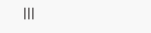|||